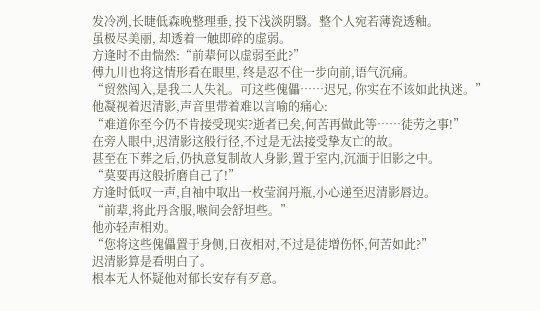发冷冽,长睫低森晚整理垂, 投下浅淡阴翳。整个人宛若薄瓷透釉。
虽极尽美丽, 却透着一触即碎的虚弱。
方逢时不由惴然:“前辈何以虚弱至此?”
傅九川也将这情形看在眼里, 终是忍不住一步向前,语气沉痛。
“贸然闯入,是我二人失礼。可这些傀儡……迟兄, 你实在不该如此执迷。”
他凝视着迟清影,声音里带着难以言喻的痛心:
“难道你至今仍不肯接受现实?逝者已矣,何苦再做此等……徒劳之事!”
在旁人眼中,迟清影这般行径,不过是无法接受挚友亡的故。
甚至在下葬之后,仍执意复制故人身影,置于室内,沉湎于旧影之中。
“莫要再这般折磨自己了!”
方逢时低叹一声,自袖中取出一枚莹润丹瓶,小心递至迟清影唇边。
“前辈,将此丹含服,喉间会舒坦些。”
他亦轻声相劝。
“您将这些傀儡置于身侧,日夜相对,不过是徒增伤怀,何苦如此?”
迟清影算是看明白了。
根本无人怀疑他对郁长安存有歹意。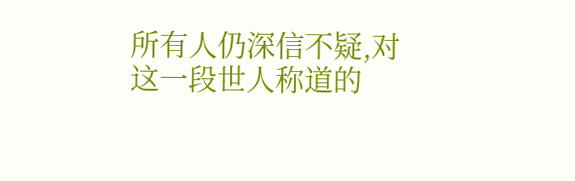所有人仍深信不疑,对这一段世人称道的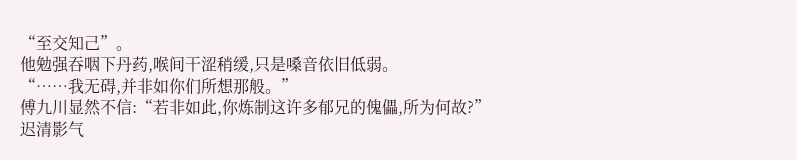“至交知己”。
他勉强吞咽下丹药,喉间干涩稍缓,只是嗓音依旧低弱。
“……我无碍,并非如你们所想那般。”
傅九川显然不信:“若非如此,你炼制这许多郁兄的傀儡,所为何故?”
迟清影气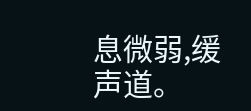息微弱,缓声道。